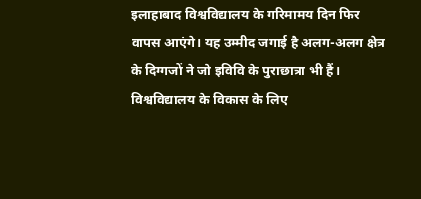इलाहाबाद विश्वविद्यालय के गरिमामय दिन फिर वापस आएंगे। यह उम्मीद जगाई है अलग-अलग क्षेत्र के दिग्गजों ने जो इविवि के पुराछात्रा भी हैं। विश्वविद्यालय के विकास के लिए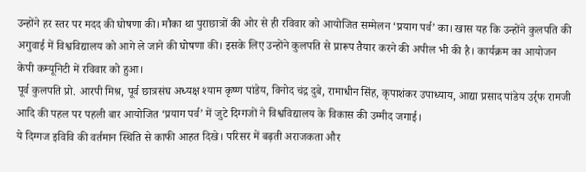उन्होंने हर स्तर पर मदद की घोषणा की। मौका था पुराछात्रों की ओर से ही रविवार को आयोजित सम्मेलन ‘प्रयाग पर्व’ का। खास यह कि उन्होंने कुलपति की अगुवाई में विश्वविद्यालय को आगे ले जाने की घोषणा की। इसके लिए उन्होंने कुलपति से प्रारूप तैयार करने की अपील भी की है। कार्यक्रम का आयोजन केपी कम्यूनिटी में रविवार को हुआ।
पूर्व कुलपति प्रो. आरपी मिश्र, पूर्व छात्रसंघ अध्यक्ष श्याम कृष्ण पांडेय, विनोद चंद्र दुबे, रामाधीन सिंह, कृपाशंकर उपाध्याय, आद्या प्रसाद पांडेय उर्र्फ रामजी आदि की पहल पर पहली बार आयोजित ‘प्रयाग पर्व’ में जुटे दिग्गजों ने विश्वविद्यालय के विकास की उम्मीद जगाई।
ये दिग्गज इविवि की वर्तमान स्थिति से काफी आहत दिखे। परिसर में बढ़ती अराजकता और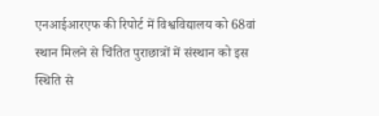एनआईआरएफ की रिपोर्ट में विश्वविद्यालय को 68वां स्थान मिलने से चिंतित पुराछात्रों में संस्थान को इस स्थिति से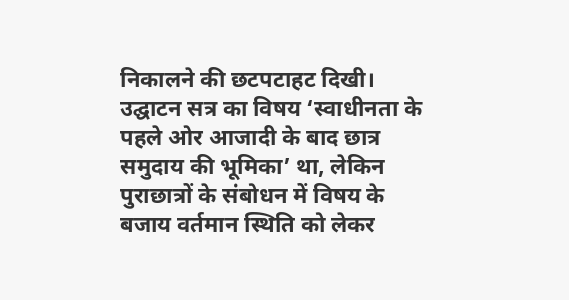निकालने की छटपटाहट दिखी। उद्घाटन सत्र का विषय ‘स्वाधीनता के पहले ओर आजादी के बाद छात्र समुदाय की भूमिका’ था, लेकिन पुराछात्रों के संबोधन में विषय के बजाय वर्तमान स्थिति को लेकर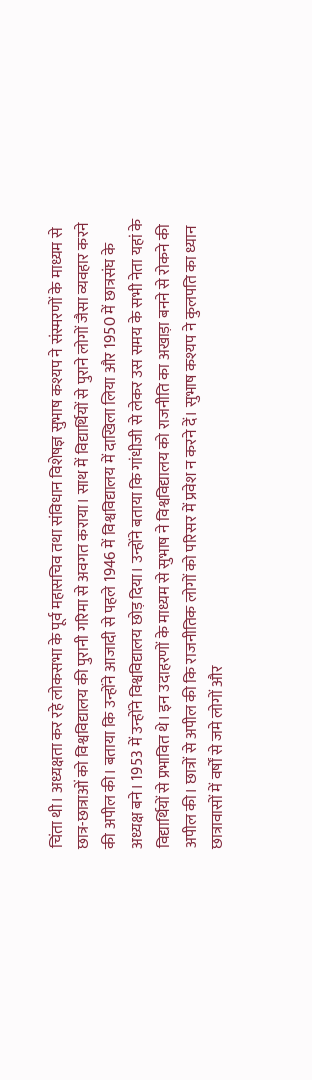चिंता थी। अध्यक्षता कर रहे लोकसभा के पूर्व महासचिव तथा संविधान विशेषज्ञ सुभाष कश्यप ने संस्मरणों के माध्यम से छात्र-छात्राओं को विश्वविद्यालय की पुरानी गरिमा से अवगत कराया। साथ में विद्यार्थियों से पुराने लोगों जैसा व्यवहार करने की अपील की। बताया कि उन्होंने आजादी से पहले 1946 में विश्वविद्यालय में दाखिला लिया और 1950 में छात्रसंघ के अध्यक्ष बने। 1953 में उन्होंने विश्वविद्यालय छोड़ दिया। उन्होंने बताया कि गांधीजी से लेकर उस समय के सभी नेता यहां के विद्यार्थियों से प्रभावित थे। इन उदाहरणों के माध्यम से सुभाष ने विश्वविद्यालय को राजनीति का अखाड़ा बनने से रोकने की अपील की। छात्रों से अपील की कि राजनीतिक लोगों को परिसर में प्रवेश न करने दें। सुभाष कश्यप ने कुलपति का ध्यान छात्रावासों में वर्षों से जमे लोगों और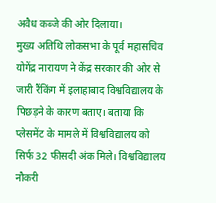अवैध कब्जे की ओर दिलाया।
मुख्य अतिथि लोकसभा के पूर्व महासचिव योगेंद्र नारायण ने केंद्र सरकार की ओर से जारी रैंकिंग में इलाहाबाद विश्वविद्यालय के पिछड़ने के कारण बताए। बताया कि प्लेसमेंट के मामले में विश्वविद्यालय को सिर्फ 32 फीसदी अंक मिले। विश्वविद्यालय नौकरी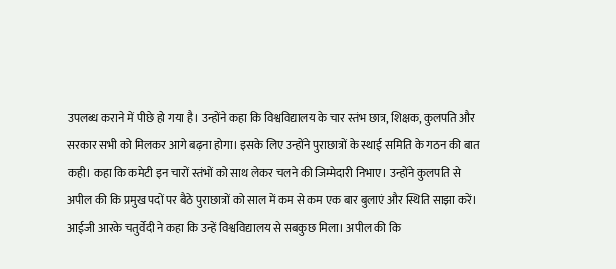उपलब्ध कराने में पीछे हो गया है। उन्होंने कहा कि विश्वविद्यालय के चार स्तंभ छात्र, शिक्षक, कुलपति और सरकार सभी को मिलकर आगे बढ़ना होगा। इसके लिए उन्होंने पुराछात्रों के स्थाई समिति के गठन की बात कही। कहा कि कमेटी इन चारों स्तंभों को साथ लेकर चलने की जिम्मेदारी निभाए। उन्होंने कुलपति से अपील की कि प्रमुख पदों पर बैठे पुराछात्रों को साल में कम से कम एक बार बुलाएं और स्थिति साझा करें।
आईजी आरके चतुर्वेदी ने कहा कि उन्हें विश्वविद्यालय से सबकुछ मिला। अपील की कि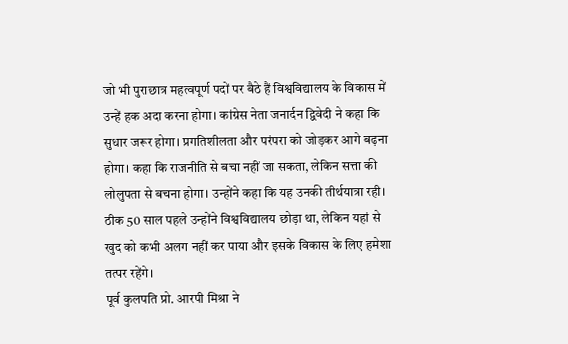जो भी पुराछात्र महत्वपूर्ण पदों पर बैठे हैं विश्वविद्यालय के विकास में उन्हें हक अदा करना होगा। कांग्रेस नेता जनार्दन द्विवेदी ने कहा कि सुधार जरूर होगा। प्रगतिशीलता और परंपरा को जोड़कर आगे बढ़ना होगा। कहा कि राजनीति से बचा नहीं जा सकता, लेकिन सत्ता की लोलुपता से बचना होगा। उन्होंने कहा कि यह उनकी तीर्थयात्रा रही। ठीक 50 साल पहले उन्होंने विश्वविद्यालय छोड़ा था, लेकिन यहां से खुद को कभी अलग नहीं कर पाया और इसके विकास के लिए हमेशा तत्पर रहेंगे।
पूर्व कुलपति प्रो. आरपी मिश्रा ने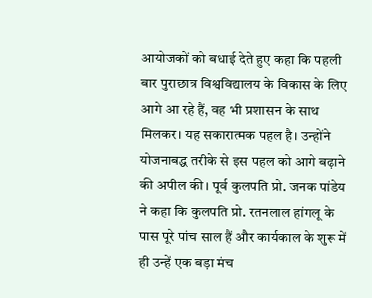आयोजकों को बधाई देते हुए कहा कि पहली बार पुराछात्र विश्वविद्यालय के विकास के लिए आगे आ रहे हैं, वह भी प्रशासन के साथ मिलकर। यह सकारात्मक पहल है। उन्होंने योजनाबद्ध तरीके से इस पहल को आगे बढ़ाने की अपील की। पूर्व कुलपति प्रो. जनक पांडेय ने कहा कि कुलपति प्रो. रतनलाल हांगलू के पास पूरे पांच साल हैं और कार्यकाल के शुरू में ही उन्हें एक बड़ा मंच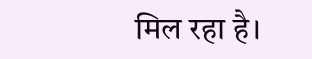मिल रहा है।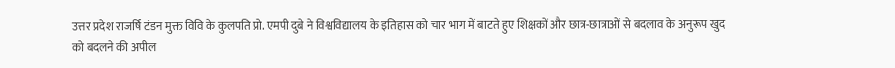उत्तर प्रदेश राजर्षि टंडन मुक्त विवि के कुलपति प्रो. एमपी दुबे ने विश्वविद्यालय के इतिहास को चार भाग में बाटते हुए शिक्षकों और छात्र-छात्राओं से बदलाव के अनुरूप खुद को बदलने की अपील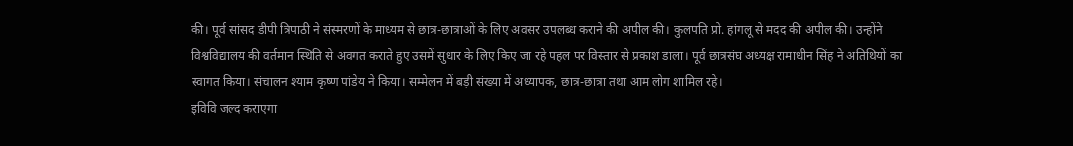की। पूर्व सांसद डीपी त्रिपाठी ने संस्मरणों के माध्यम से छात्र-छात्राओं के लिए अवसर उपलब्ध कराने की अपील की। कुलपति प्रो. हांगलू से मदद की अपील की। उन्होंने विश्वविद्यालय की वर्तमान स्थिति से अवगत कराते हुए उसमें सुधार के लिए किए जा रहे पहल पर विस्तार से प्रकाश डाला। पूर्व छात्रसंघ अध्यक्ष रामाधीन सिंह ने अतिथियों का स्वागत किया। संचालन श्याम कृष्ण पांडेय ने किया। सम्मेलन में बड़ी संख्या में अध्यापक, छात्र-छात्रा तथा आम लोग शामिल रहे।
इविवि जल्द कराएगा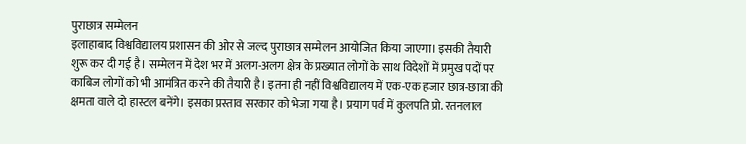पुराछात्र सम्मेलन
इलाहाबाद विश्वविद्यालय प्रशासन की ओर से जल्द पुराछात्र सम्मेलन आयोजित किया जाएगा। इसकी तैयारी शुरू कर दी गई है। सम्मेलन में देश भर में अलग-अलग क्षेत्र के प्रख्यात लोगों के साथ विदेशों में प्रमुख पदों पर काबिज लोगों को भी आमंत्रित करने की तैयारी है। इतना ही नहीं विश्वविद्यालय में एक-एक हजार छात्र-छात्रा की क्षमता वाले दो हास्टल बनेंगे। इसका प्रस्ताव सरकार को भेजा गया है। प्रयाग पर्व में कुलपति प्रो. रतनलाल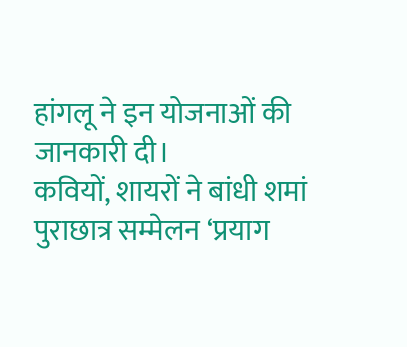हांगलू ने इन योजनाओं की जानकारी दी।
कवियों, शायरों ने बांधी शमां
पुराछात्र सम्मेलन ‘प्रयाग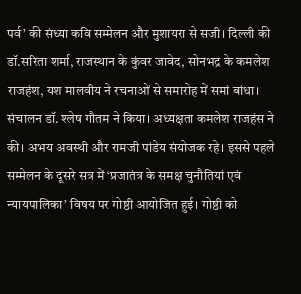पर्व’ की संध्या कवि सम्मेलन और मुशायरा से सजी। दिल्ली की डॉ.सरिता शर्मा, राजस्थान के कुंवर जावेद, सोनभद्र के कमलेश राजहंश, यश मालवीय ने रचनाओं से समारोह में समां बांधा। संचालन डॉ. श्लेष गौतम ने किया। अध्यक्षता कमलेश राजहंस ने की। अभय अवस्थी और रामजी पांडेय संयोजक रहे। इससे पहले सम्मेलन के दूसरे सत्र में ‘प्रजातंत्र के समक्ष चुनौतियां एवं न्यायपालिका’ विषय पर गोष्ठी आयोजित हुई। गोष्ठी को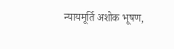न्यायमूर्ति अशोक भूषण,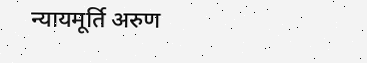न्यायमूर्ति अरुण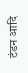टंडन आदि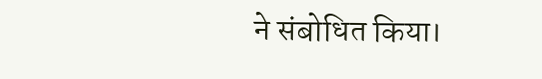ने संबोधित किया।